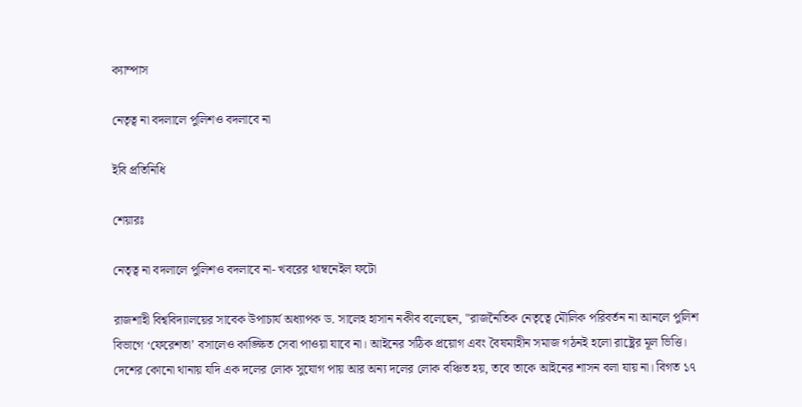ক্যাম্পাস

নেতৃত্ব না বদলালে পুলিশও বদলাবে না

ইবি প্রতিনিধি

শেয়ারঃ

নেতৃত্ব না বদলালে পুলিশও বদলাবে না- খবরের থাম্বনেইল ফটো

রাজশাহী বিশ্ববিদ্যালয়ের সাবেক উপাচার্য অধ্যাপক ড. সালেহ হাসান নকীব বলেছেন, "রাজনৈতিক নেতৃত্বে মৌলিক পরিবর্তন না আনলে পুলিশ বিভাগে ‘ফেরেশতা’ বসালেও কাঙ্ক্ষিত সেবা পাওয়া যাবে না। আইনের সঠিক প্রয়োগ এবং বৈষম্যহীন সমাজ গঠনই হলো রাষ্ট্রের মূল ভিত্তি। দেশের কোনো থানায় যদি এক দলের লোক সুযোগ পায় আর অন্য দলের লোক বঞ্চিত হয়, তবে তাকে আইনের শাসন বলা যায় না। বিগত ১৭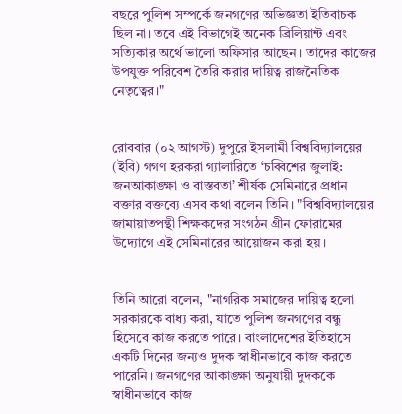বছরে পুলিশ সম্পর্কে জনগণের অভিজ্ঞতা ইতিবাচক ছিল না। তবে এই বিভাগেই অনেক ব্রিলিয়ান্ট এবং সত্যিকার অর্থে ভালো অফিসার আছেন। তাদের কাজের উপযুক্ত পরিবেশ তৈরি করার দায়িত্ব রাজনৈতিক নেতৃত্বের।"


রোববার (০২ আগস্ট) দুপুরে ইসলামী বিশ্ববিদ্যালয়ের (ইবি) গগণ হরকরা গ্যালারিতে ‘চব্বিশের জুলাই: জনআকাঙ্ক্ষা ও বাস্তবতা’ শীর্ষক সেমিনারে প্রধান বক্তার বক্তব্যে এসব কথা বলেন তিনি। "বিশ্ববিদ্যালয়ের জামায়াতপন্থী শিক্ষকদের সংগঠন গ্রীন ফোরামের উদ্যোগে এই সেমিনারের আয়োজন করা হয়।


তিনি আরো বলেন, "নাগরিক সমাজের দায়িত্ব হলো সরকারকে বাধ্য করা, যাতে পুলিশ জনগণের বন্ধু হিসেবে কাজ করতে পারে। বাংলাদেশের ইতিহাসে একটি দিনের জন্যও দুদক স্বাধীনভাবে কাজ করতে পারেনি। জনগণের আকাঙ্ক্ষা অনুযায়ী দুদককে স্বাধীনভাবে কাজ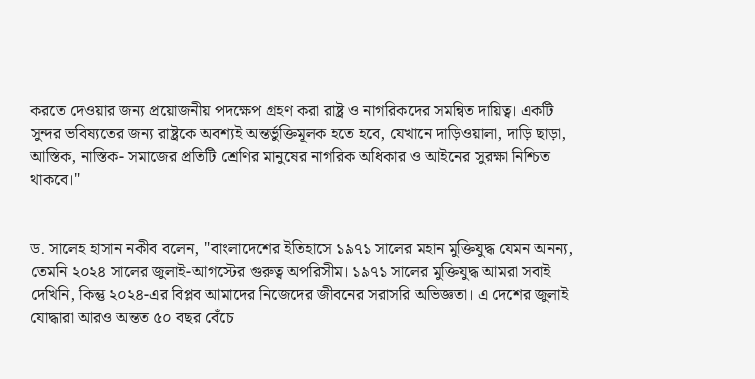করতে দেওয়ার জন্য প্রয়োজনীয় পদক্ষেপ গ্রহণ করা রাষ্ট্র ও নাগরিকদের সমন্বিত দায়িত্ব। একটি সুন্দর ভবিষ্যতের জন্য রাষ্ট্রকে অবশ্যই অন্তর্ভুক্তিমূলক হতে হবে, যেখানে দাড়িওয়ালা, দাড়ি ছাড়া, আস্তিক, নাস্তিক- সমাজের প্রতিটি শ্রেণির মানুষের নাগরিক অধিকার ও আইনের সুরক্ষা নিশ্চিত থাকবে।"


ড. সালেহ হাসান নকীব বলেন, "বাংলাদেশের ইতিহাসে ১৯৭১ সালের মহান মুক্তিযুদ্ধ যেমন অনন্য, তেমনি ২০২৪ সালের জুলাই-আগস্টের গুরুত্ব অপরিসীম। ১৯৭১ সালের মুক্তিযুদ্ধ আমরা সবাই দেখিনি, কিন্তু ২০২৪-এর বিপ্লব আমাদের নিজেদের জীবনের সরাসরি অভিজ্ঞতা। এ দেশের জুলাই যোদ্ধারা আরও অন্তত ৫০ বছর বেঁচে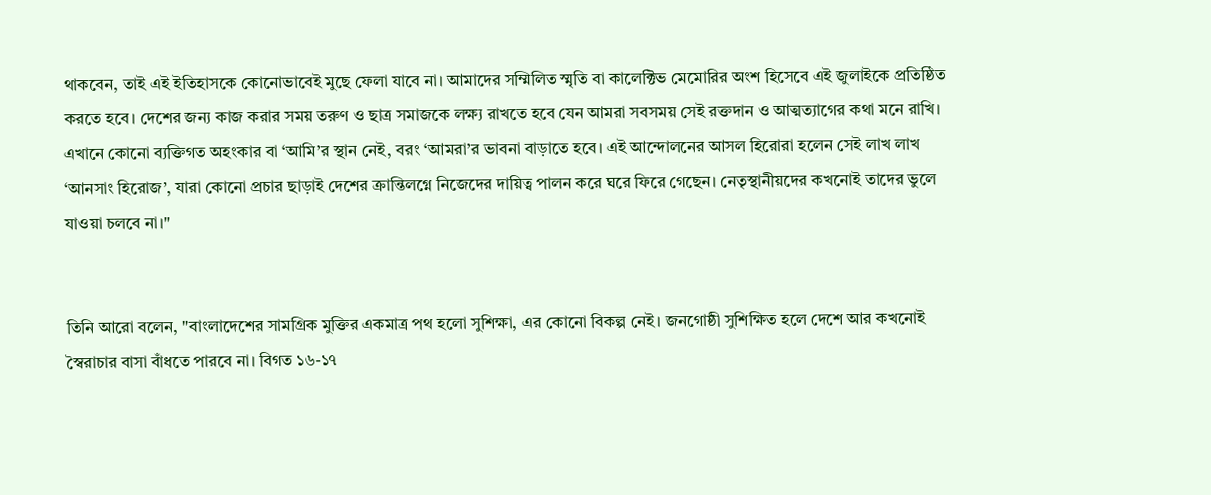থাকবেন, তাই এই ইতিহাসকে কোনোভাবেই মুছে ফেলা যাবে না। আমাদের সম্মিলিত স্মৃতি বা কালেক্টিভ মেমোরির অংশ হিসেবে এই জুলাইকে প্রতিষ্ঠিত করতে হবে। দেশের জন্য কাজ করার সময় তরুণ ও ছাত্র সমাজকে লক্ষ্য রাখতে হবে যেন আমরা সবসময় সেই রক্তদান ও আত্মত্যাগের কথা মনে রাখি। এখানে কোনো ব্যক্তিগত অহংকার বা ‘আমি’র স্থান নেই, বরং ‘আমরা’র ভাবনা বাড়াতে হবে। এই আন্দোলনের আসল হিরোরা হলেন সেই লাখ লাখ ‘আনসাং হিরোজ’, যারা কোনো প্রচার ছাড়াই দেশের ক্রান্তিলগ্নে নিজেদের দায়িত্ব পালন করে ঘরে ফিরে গেছেন। নেতৃস্থানীয়দের কখনোই তাদের ভুলে যাওয়া চলবে না।"


তিনি আরো বলেন, "বাংলাদেশের সামগ্রিক মুক্তির একমাত্র পথ হলো সুশিক্ষা, এর কোনো বিকল্প নেই। জনগোষ্ঠী সুশিক্ষিত হলে দেশে আর কখনোই স্বৈরাচার বাসা বাঁধতে পারবে না। বিগত ১৬-১৭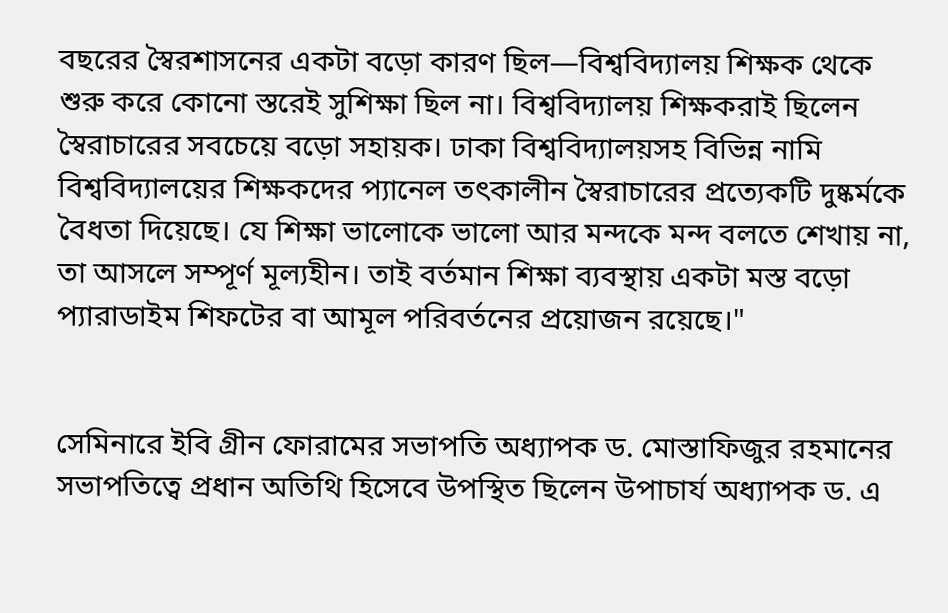বছরের স্বৈরশাসনের একটা বড়ো কারণ ছিল—বিশ্ববিদ্যালয় শিক্ষক থেকে শুরু করে কোনো স্তরেই সুশিক্ষা ছিল না। বিশ্ববিদ্যালয় শিক্ষকরাই ছিলেন স্বৈরাচারের সবচেয়ে বড়ো সহায়ক। ঢাকা বিশ্ববিদ্যালয়সহ বিভিন্ন নামি বিশ্ববিদ্যালয়ের শিক্ষকদের প্যানেল তৎকালীন স্বৈরাচারের প্রত্যেকটি দুষ্কর্মকে বৈধতা দিয়েছে। যে শিক্ষা ভালোকে ভালো আর মন্দকে মন্দ বলতে শেখায় না, তা আসলে সম্পূর্ণ মূল্যহীন। তাই বর্তমান শিক্ষা ব্যবস্থায় একটা মস্ত বড়ো প্যারাডাইম শিফটের বা আমূল পরিবর্তনের প্রয়োজন রয়েছে।"


সেমিনারে ইবি গ্রীন ফোরামের সভাপতি অধ্যাপক ড. মোস্তাফিজুর রহমানের সভাপতিত্বে প্রধান অতিথি হিসেবে উপস্থিত ছিলেন উপাচার্য অধ্যাপক ড. এ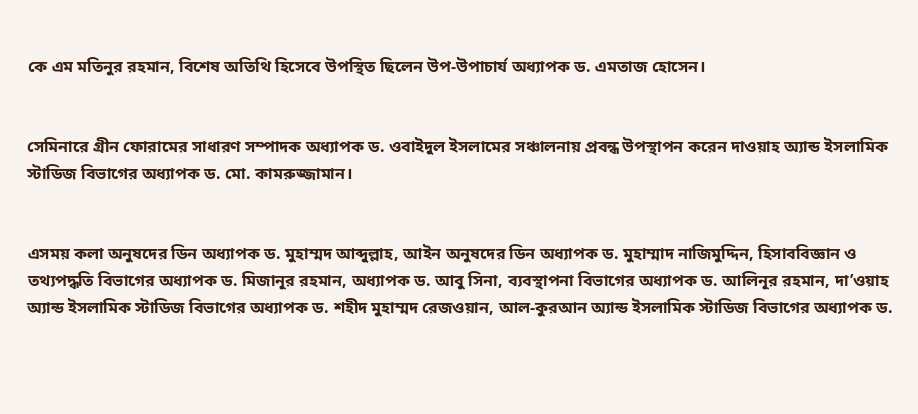কে এম মতিনুর রহমান, বিশেষ অতিথি হিসেবে উপস্থিত ছিলেন উপ-উপাচার্য অধ্যাপক ড. এমতাজ হোসেন।


সেমিনারে গ্রীন ফোরামের সাধারণ সম্পাদক অধ্যাপক ড. ওবাইদুল ইসলামের সঞ্চালনায় প্রবন্ধ উপস্থাপন করেন দাওয়াহ অ্যান্ড ইসলামিক স্টাডিজ বিভাগের অধ্যাপক ড. মো. কামরুজ্জামান।


এসময় কলা অনুষদের ডিন অধ্যাপক ড. মুহাম্মদ আব্দুল্লাহ, আইন অনুষদের ডিন অধ্যাপক ড. মুহাম্মাদ নাজিমুদ্দিন, হিসাববিজ্ঞান ও তথ্যপদ্ধতি বিভাগের অধ্যাপক ড. মিজানূর রহমান, অধ্যাপক ড. আবু সিনা, ব্যবস্থাপনা বিভাগের অধ্যাপক ড. আলিনূর রহমান, দা’ওয়াহ অ্যান্ড ইসলামিক স্টাডিজ বিভাগের অধ্যাপক ড. শহীদ মুহাম্মদ রেজওয়ান, আল-কুরআন অ্যান্ড ইসলামিক স্টাডিজ বিভাগের অধ্যাপক ড.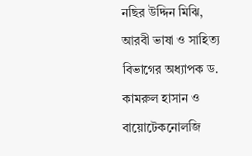নছির উদ্দিন মিঝি, আরবী ভাষা ও সাহিত্য বিভাগের অধ্যাপক ড. কামরুল হাসান ও বায়োটেকনোলজি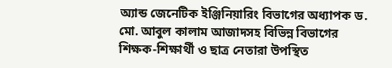অ্যান্ড জেনেটিক ইঞ্জিনিয়ারিং বিভাগের অধ্যাপক ড. মো. আবুল কালাম আজাদসহ বিভিন্ন বিভাগের শিক্ষক-শিক্ষার্থী ও ছাত্র নেতারা উপস্থিত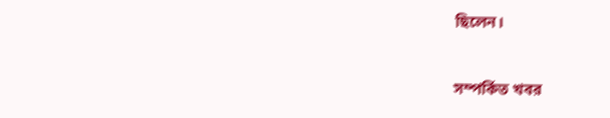ছিলেন।


সম্পর্কিত খবর